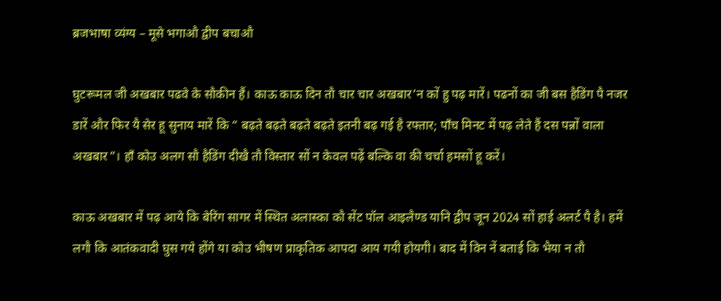ब्रजभाषा व्यंग्य – मूसे भगाऔ द्वीप बचाऔ

घुटरूमल जी अखबार पढवे के सौकीन हैं। काऊ काऊ दिन तौ चार चार अखबार’न कों हु पढ़ मारें। पढनों का जी बस हैडिंग पै नजर डारें और फिर यै सेर हू सुनाय मारें कि “ बढ़ते बढ़ते बढ़ते बढ़ते इतनी बढ़ गई है रफ्तार; पाँच मिनट में पढ़ लेते हैं दस पन्नों वाला अखबार”। हाँ कोउ अलग सौ हैडिंग दीखै तौ विस्तार सों न केवल पढ़ें बल्कि वा की चर्चा हमसों हू करें।

काऊ अखबार में पढ़ आये कि बेरिंग सागर में स्थित अलास्का कौ सेंट पॉल आइलैण्ड यानि द्वीप जून 2024 सों हाई अलर्ट पै है। हमें लगौ कि आतंकवादी घुस गये होंगे या कोउ भीषण प्राकृतिक आपदा आय गयी होयगी। बाद में विन नें बताई कि भैया न तौ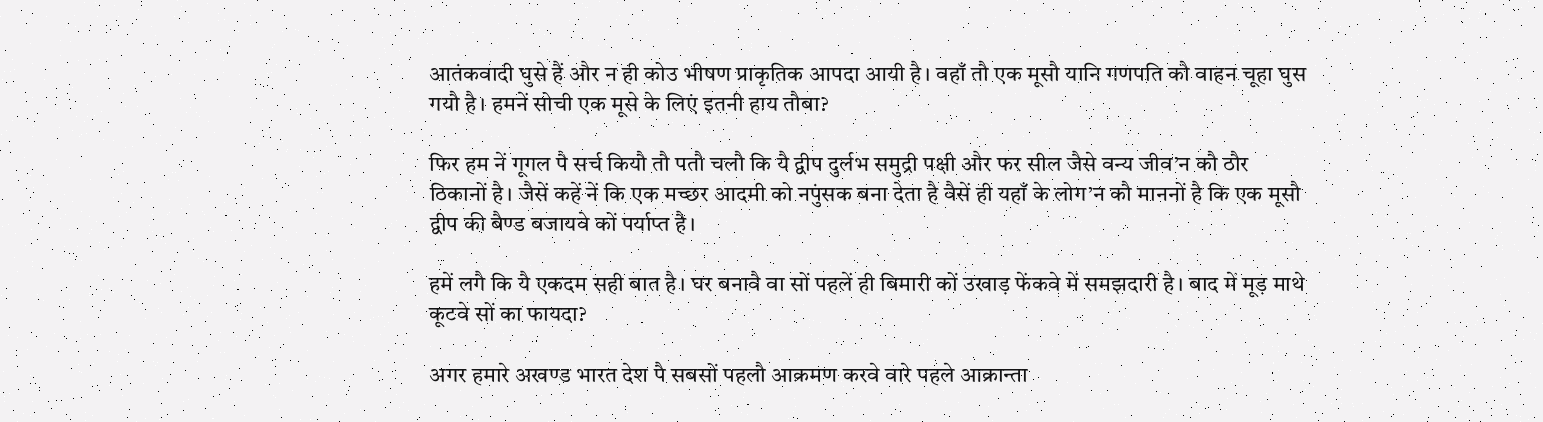आतंकवादी घुसे हैं और न ही कोउ भीषण प्राकृतिक आपदा आयी है। वहाँ तौ एक मूसौ यानि गणपति कौ वाहन चूहा घुस गयौ है। हमनें सोची एक मूसे के लिएं इतनी हाय तौबा?

फिर हम नें गूगल पै सर्च कियौ तौ पतौ चलौ कि यै द्वीप दुर्लभ समुद्री पक्षी और फर सील जैसे वन्य जीव’न कौ ठौर ठिकानों है। जैसें कहें नें कि एक मच्छर आदमी को नपुंसक बना देता है वैसें ही यहाँ के लोग’न कौ माननों है कि एक मूसौ द्वीप की बैण्ड बजायवे कों पर्याप्त है।

हमें लगै कि यै एकदम सही बात है। घर बनावै वा सों पहलें ही बिमारी कों उखाड़ फेंकवे में समझदारी है। बाद में मूड़ माथे कूटवे सों का फायदा?

अगर हमारे अखण्ड भारत देश पै सबसों पहलौ आक्रमण करवे वारे पहले आक्रान्ता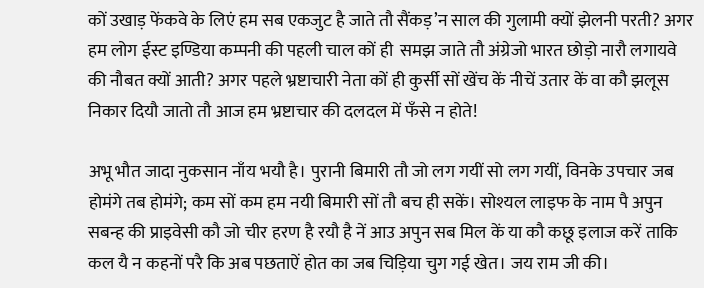कों उखाड़ फेंकवे के लिएं हम सब एकजुट है जाते तौ सैंकड़’न साल की गुलामी क्यों झेलनी परती? अगर हम लोग ईस्ट इण्डिया कम्पनी की पहली चाल कों ही  समझ जाते तौ अंग्रेजो भारत छोड़ो नारौ लगायवे की नौबत क्यों आती? अगर पहले भ्रष्टाचारी नेता कों ही कुर्सी सों खेंच कें नीचें उतार कें वा कौ झलूस निकार दियौ जातो तौ आज हम भ्रष्टाचार की दलदल में फँसे न होते!

अभू भौत जादा नुकसान नाँय भयौ है। पुरानी बिमारी तौ जो लग गयीं सो लग गयीं, विनके उपचार जब होमंगे तब होमंगे; कम सों कम हम नयी बिमारी सों तौ बच ही सकें। सोश्यल लाइफ के नाम पै अपुन सबन्ह की प्राइवेसी कौ जो चीर हरण है रयौ है नें आउ अपुन सब मिल कें या कौ कछू इलाज करें ताकि कल यै न कहनों परै कि अब पछताऐं होत का जब चिड़िया चुग गई खेत। जय राम जी की।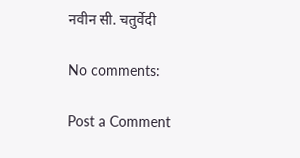नवीन सी. चतुर्वेदी

No comments:

Post a Comment